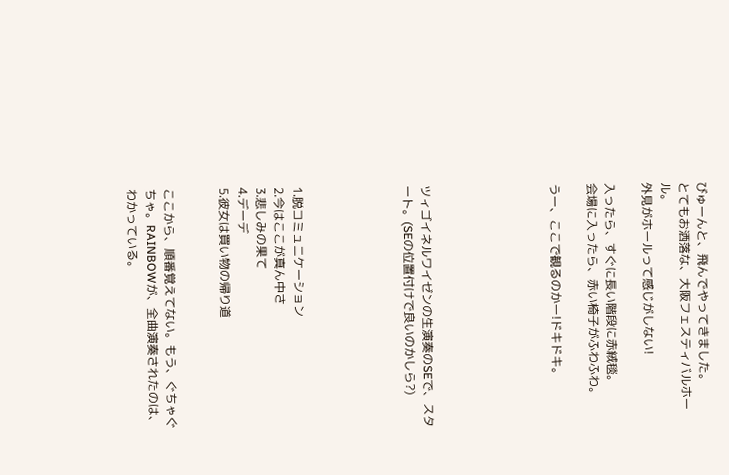びゅーんと、飛んでやってきました。
とてもお洒落な、大阪フェスティバルホール。
外見がホールって感じがしない!

入ったら、すぐに長い階段に赤絨毯。
会場に入ったら、赤い椅子がふわふわ。

うー、ここで観るのかー!ドキドキ。






ツィゴイネルワイゼンの生演奏のSEで、スタート。(SEの位置付けで良いのかしら?)





1.脱コミュニケーション
2.今はここが真ん中さ
3.悲しみの果て
4.デーデ
5.彼女は買い物の帰り道


ここから、順番覚えてない。もう、ぐちゃぐちゃ。RAINBOWが、全曲演奏されたのは、わかっている。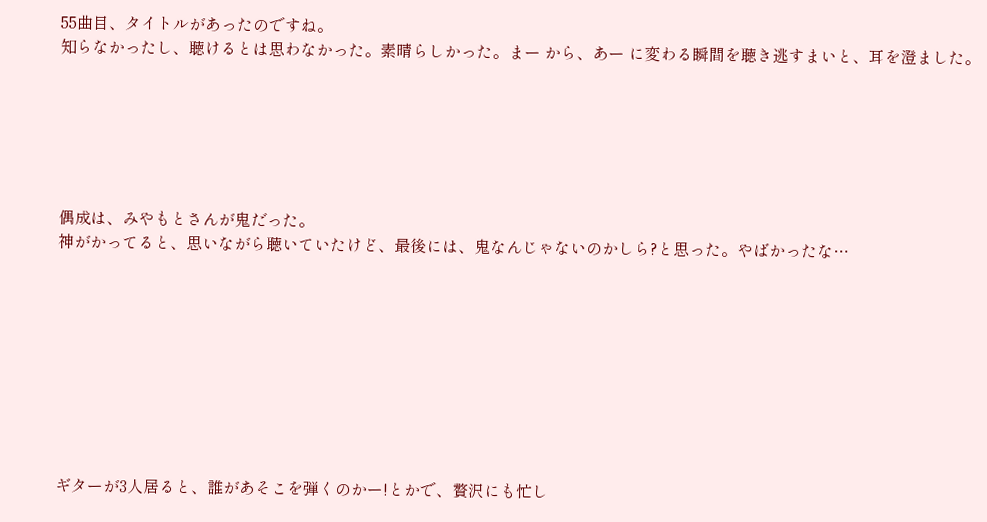55曲目、タイトルがあったのですね。
知らなかったし、聴けるとは思わなかった。素晴らしかった。まー から、あー に変わる瞬間を聴き逃すまいと、耳を澄ました。






偶成は、みやもとさんが鬼だった。
神がかってると、思いながら聴いていたけど、最後には、鬼なんじゃないのかしら?と思った。やばかったな…









ギターが3人居ると、誰があそこを弾くのかー!とかで、贅沢にも忙し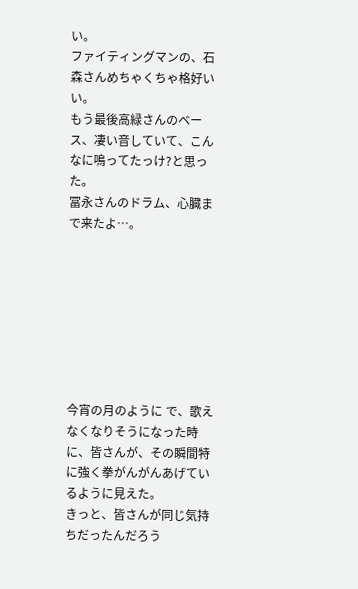い。
ファイティングマンの、石森さんめちゃくちゃ格好いい。
もう最後高緑さんのベース、凄い音していて、こんなに鳴ってたっけ?と思った。
冨永さんのドラム、心臓まで来たよ…。








今宵の月のように で、歌えなくなりそうになった時に、皆さんが、その瞬間特に強く拳がんがんあげているように見えた。
きっと、皆さんが同じ気持ちだったんだろう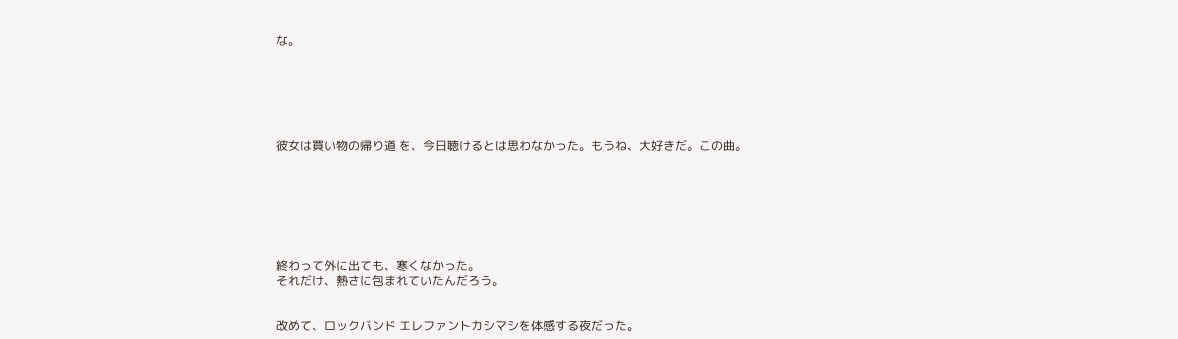な。






彼女は買い物の帰り道 を、今日聴けるとは思わなかった。もうね、大好きだ。この曲。







終わって外に出ても、寒くなかった。
それだけ、熱さに包まれていたんだろう。


改めて、ロックバンド エレファントカシマシを体感する夜だった。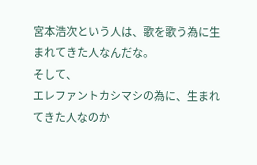宮本浩次という人は、歌を歌う為に生まれてきた人なんだな。
そして、
エレファントカシマシの為に、生まれてきた人なのか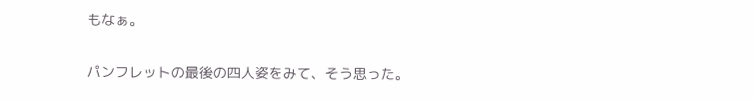もなぁ。


パンフレットの最後の四人姿をみて、そう思った。